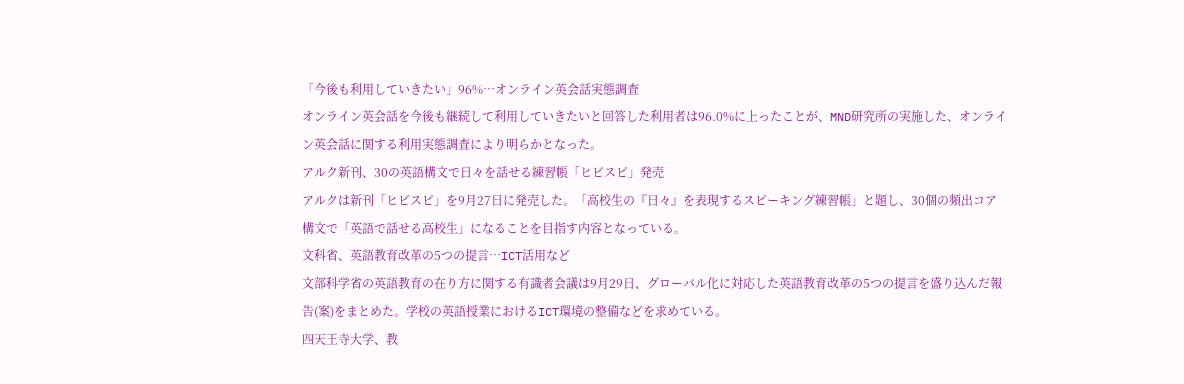「今後も利用していきたい」96%…オンライン英会話実態調査
オンライン英会話を今後も継続して利用していきたいと回答した利用者は96.0%に上ったことが、MND研究所の実施した、オンライン英会話に関する利用実態調査により明らかとなった。
アルク新刊、30の英語構文で日々を話せる練習帳「ヒビスピ」発売
アルクは新刊「ヒビスピ」を9月27日に発売した。「高校生の『日々』を表現するスピーキング練習帳」と題し、30個の頻出コア構文で「英語で話せる高校生」になることを目指す内容となっている。
文科省、英語教育改革の5つの提言…ICT活用など
文部科学省の英語教育の在り方に関する有識者会議は9月29日、グローバル化に対応した英語教育改革の5つの提言を盛り込んだ報告(案)をまとめた。学校の英語授業におけるICT環境の整備などを求めている。
四天王寺大学、教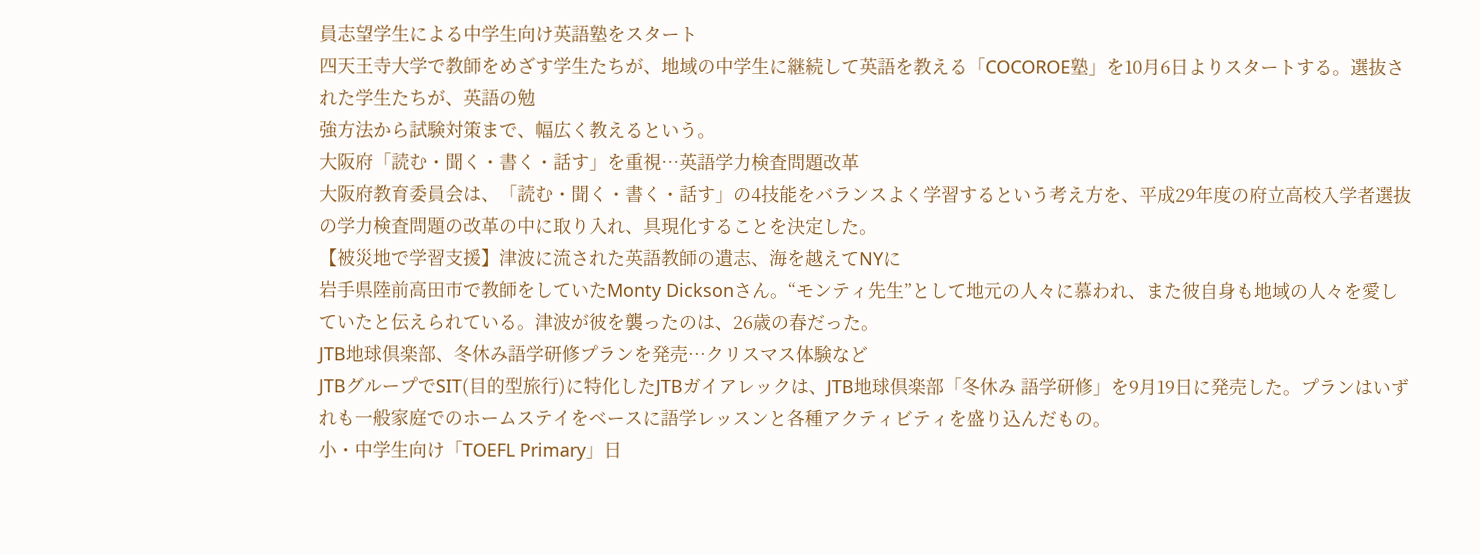員志望学生による中学生向け英語塾をスタート
四天王寺大学で教師をめざす学生たちが、地域の中学生に継続して英語を教える「COCOROE塾」を10月6日よりスタートする。選抜された学生たちが、英語の勉
強方法から試験対策まで、幅広く教えるという。
大阪府「読む・聞く・書く・話す」を重視…英語学力検査問題改革
大阪府教育委員会は、「読む・聞く・書く・話す」の4技能をバランスよく学習するという考え方を、平成29年度の府立高校入学者選抜の学力検査問題の改革の中に取り入れ、具現化することを決定した。
【被災地で学習支援】津波に流された英語教師の遺志、海を越えてNYに
岩手県陸前高田市で教師をしていたMonty Dicksonさん。“モンティ先生”として地元の人々に慕われ、また彼自身も地域の人々を愛していたと伝えられている。津波が彼を襲ったのは、26歳の春だった。
JTB地球倶楽部、冬休み語学研修プランを発売…クリスマス体験など
JTBグループでSIT(目的型旅行)に特化したJTBガイアレックは、JTB地球倶楽部「冬休み 語学研修」を9月19日に発売した。プランはいずれも一般家庭でのホームステイをベースに語学レッスンと各種アクティビティを盛り込んだもの。
小・中学生向け「TOEFL Primary」日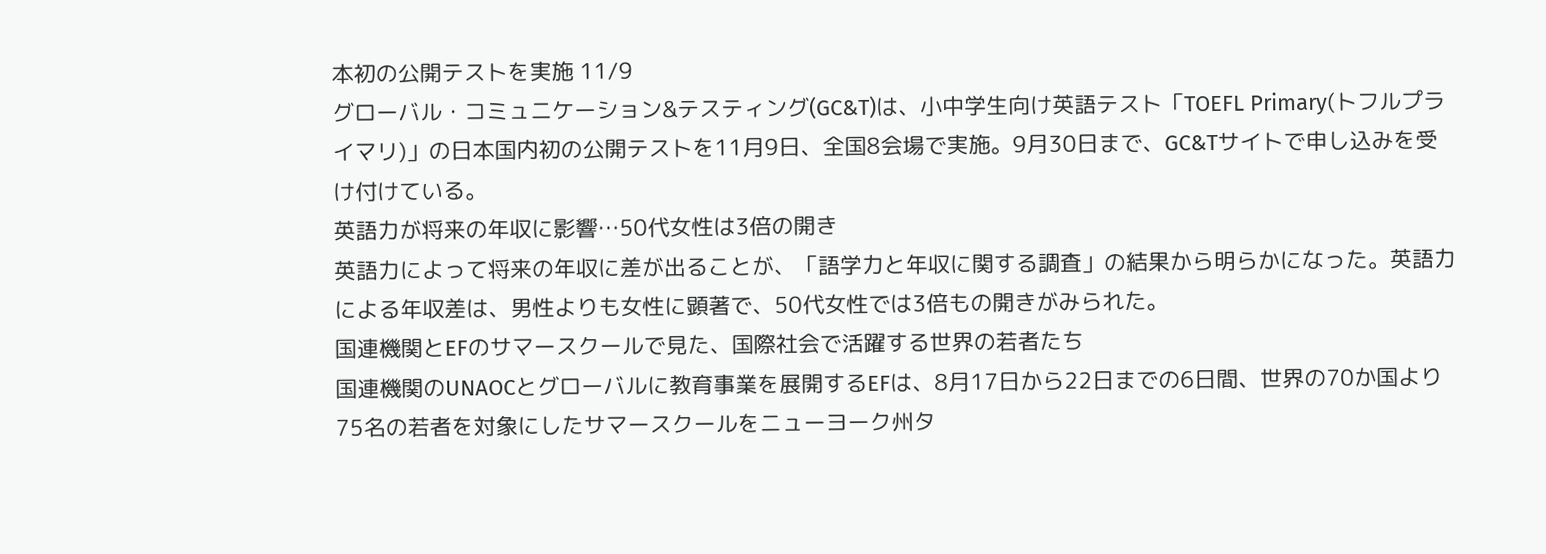本初の公開テストを実施 11/9
グローバル・コミュニケーション&テスティング(GC&T)は、小中学生向け英語テスト「TOEFL Primary(トフルプライマリ)」の日本国内初の公開テストを11月9日、全国8会場で実施。9月30日まで、GC&Tサイトで申し込みを受け付けている。
英語力が将来の年収に影響…50代女性は3倍の開き
英語力によって将来の年収に差が出ることが、「語学力と年収に関する調査」の結果から明らかになった。英語力による年収差は、男性よりも女性に顕著で、50代女性では3倍もの開きがみられた。
国連機関とEFのサマースクールで見た、国際社会で活躍する世界の若者たち
国連機関のUNAOCとグローバルに教育事業を展開するEFは、8月17日から22日までの6日間、世界の70か国より75名の若者を対象にしたサマースクールをニューヨーク州タ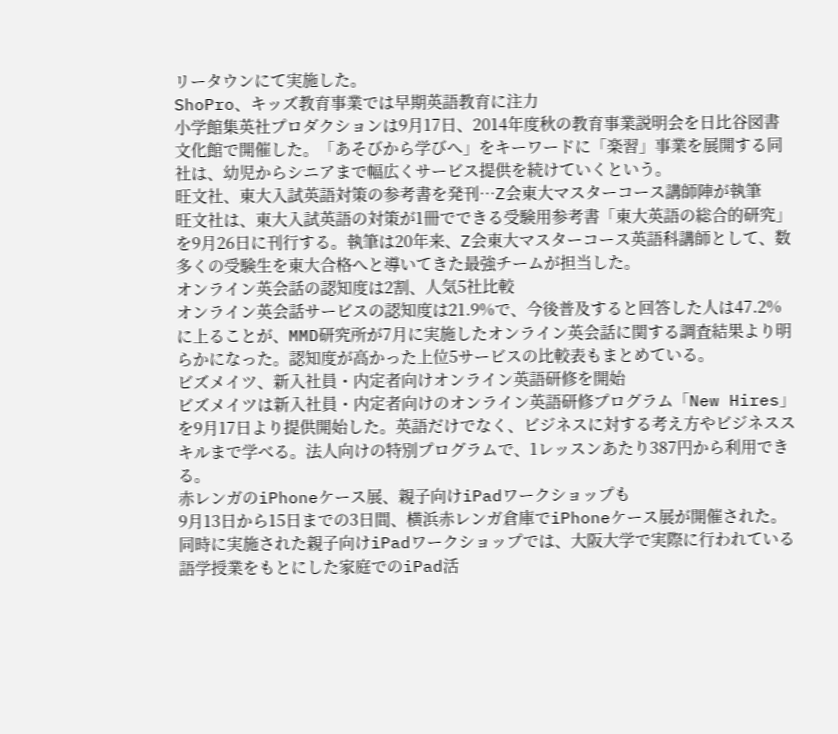リータウンにて実施した。
ShoPro、キッズ教育事業では早期英語教育に注力
小学館集英社プロダクションは9月17日、2014年度秋の教育事業説明会を日比谷図書文化館で開催した。「あそびから学びへ」をキーワードに「楽習」事業を展開する同社は、幼児からシニアまで幅広くサービス提供を続けていくという。
旺文社、東大入試英語対策の参考書を発刊…Z会東大マスターコース講師陣が執筆
旺文社は、東大入試英語の対策が1冊でできる受験用参考書「東大英語の総合的研究」を9月26日に刊行する。執筆は20年来、Z会東大マスターコース英語科講師として、数多くの受験生を東大合格へと導いてきた最強チームが担当した。
オンライン英会話の認知度は2割、人気5社比較
オンライン英会話サービスの認知度は21.9%で、今後普及すると回答した人は47.2%に上ることが、MMD研究所が7月に実施したオンライン英会話に関する調査結果より明らかになった。認知度が高かった上位5サービスの比較表もまとめている。
ビズメイツ、新入社員・内定者向けオンライン英語研修を開始
ビズメイツは新入社員・内定者向けのオンライン英語研修プログラム「New Hires」を9月17日より提供開始した。英語だけでなく、ビジネスに対する考え方やビジネススキルまで学べる。法人向けの特別プログラムで、1レッスンあたり387円から利用できる。
赤レンガのiPhoneケース展、親子向けiPadワークショップも
9月13日から15日までの3日間、横浜赤レンガ倉庫でiPhoneケース展が開催された。同時に実施された親子向けiPadワークショップでは、大阪大学で実際に行われている語学授業をもとにした家庭でのiPad活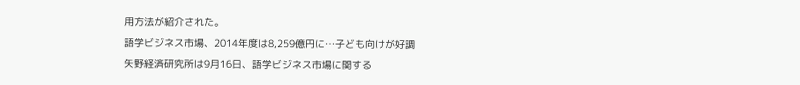用方法が紹介された。
語学ビジネス市場、2014年度は8,259億円に…子ども向けが好調
矢野経済研究所は9月16日、語学ビジネス市場に関する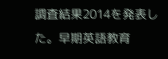調査結果2014を発表した。早期英語教育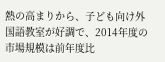熱の高まりから、子ども向け外国語教室が好調で、2014年度の市場規模は前年度比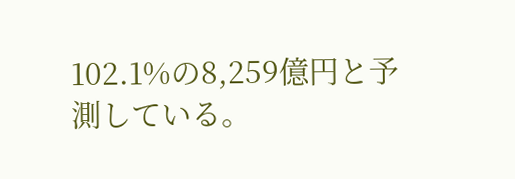102.1%の8,259億円と予測している。